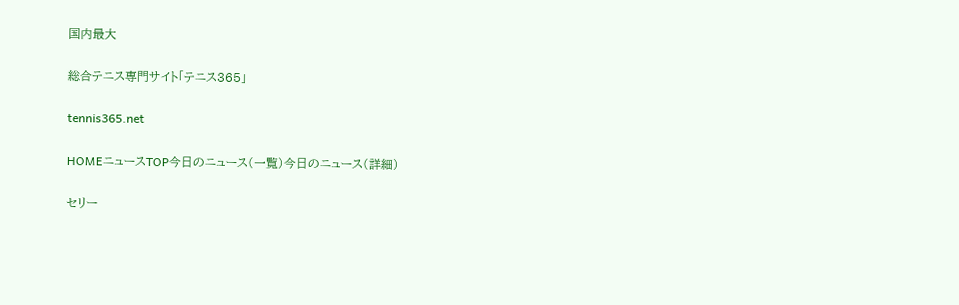国内最大

総合テニス専門サイト「テニス365」

tennis365.net

HOMEニュースTOP今日のニュース(一覧)今日のニュース(詳細)

セリー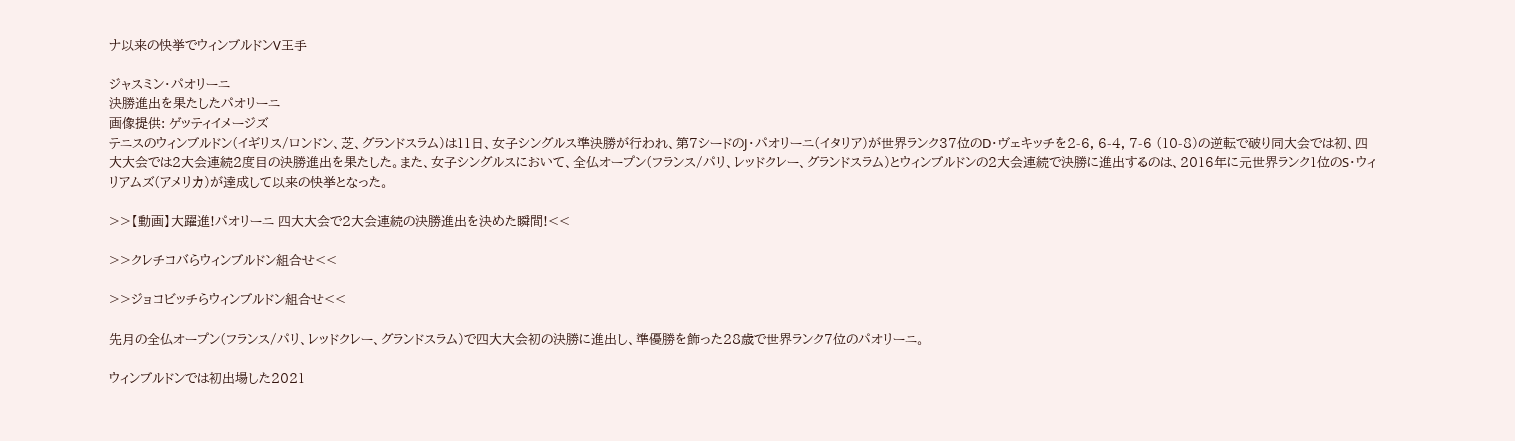ナ以来の快挙でウィンブルドンV王手

ジャスミン・パオリーニ
決勝進出を果たしたパオリーニ
画像提供: ゲッティイメージズ
テニスのウィンブルドン(イギリス/ロンドン、芝、グランドスラム)は11日、女子シングルス準決勝が行われ、第7シードのJ・パオリーニ(イタリア)が世界ランク37位のD・ヴェキッチを2-6, 6-4, 7-6 (10-8)の逆転で破り同大会では初、四大大会では2大会連続2度目の決勝進出を果たした。また、女子シングルスにおいて、全仏オープン(フランス/パリ、レッドクレー、グランドスラム)とウィンブルドンの2大会連続で決勝に進出するのは、2016年に元世界ランク1位のS・ウィリアムズ(アメリカ)が達成して以来の快挙となった。

>>【動画】大躍進!パオリーニ 四大大会で2大会連続の決勝進出を決めた瞬間!<<

>>クレチコバらウィンブルドン組合せ<<

>>ジョコビッチらウィンブルドン組合せ<<

先月の全仏オープン(フランス/パリ、レッドクレー、グランドスラム)で四大大会初の決勝に進出し、準優勝を飾った28歳で世界ランク7位のパオリーニ。

ウィンブルドンでは初出場した2021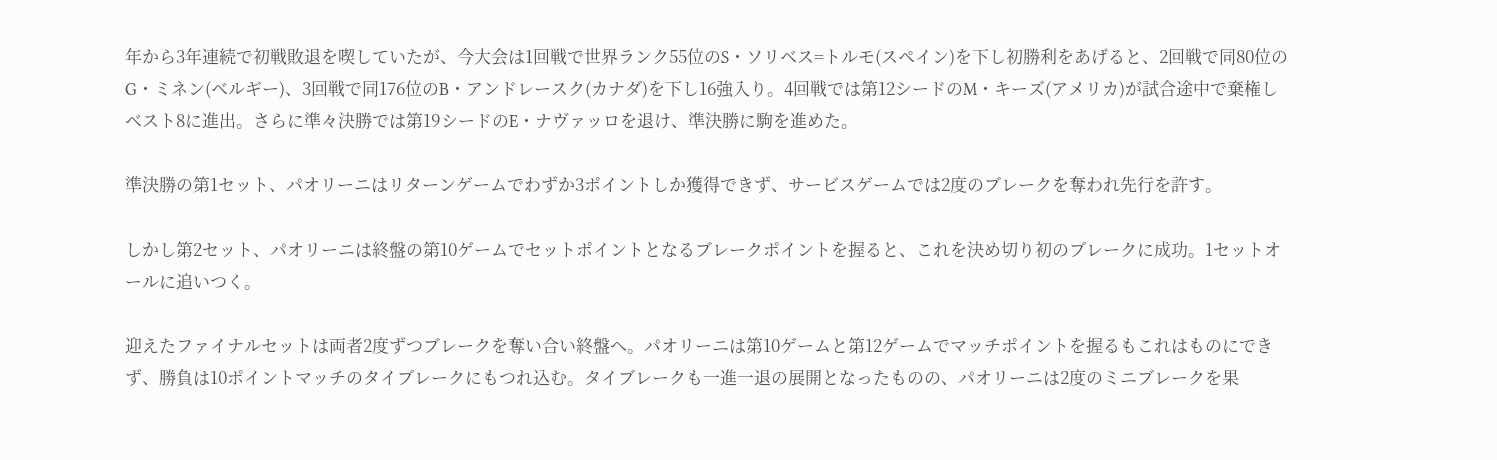年から3年連続で初戦敗退を喫していたが、今大会は1回戦で世界ランク55位のS・ソリベス=トルモ(スペイン)を下し初勝利をあげると、2回戦で同80位のG・ミネン(ベルギー)、3回戦で同176位のB・アンドレースク(カナダ)を下し16強入り。4回戦では第12シードのM・キーズ(アメリカ)が試合途中で棄権しベスト8に進出。さらに準々決勝では第19シードのE・ナヴァッロを退け、準決勝に駒を進めた。

準決勝の第1セット、パオリーニはリターンゲームでわずか3ポイントしか獲得できず、サービスゲームでは2度のブレークを奪われ先行を許す。

しかし第2セット、パオリーニは終盤の第10ゲームでセットポイントとなるブレークポイントを握ると、これを決め切り初のブレークに成功。1セットオールに追いつく。

迎えたファイナルセットは両者2度ずつブレークを奪い合い終盤へ。パオリーニは第10ゲームと第12ゲームでマッチポイントを握るもこれはものにできず、勝負は10ポイントマッチのタイブレークにもつれ込む。タイブレークも一進一退の展開となったものの、パオリーニは2度のミニブレークを果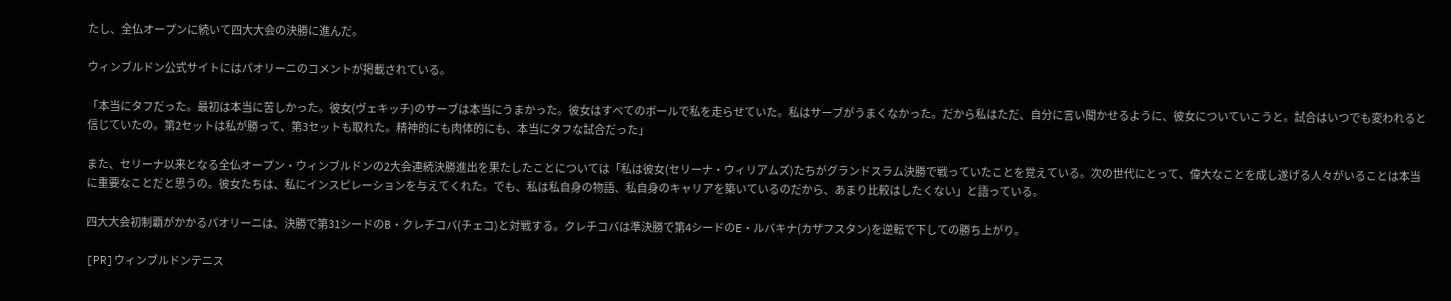たし、全仏オープンに続いて四大大会の決勝に進んだ。

ウィンブルドン公式サイトにはパオリーニのコメントが掲載されている。

「本当にタフだった。最初は本当に苦しかった。彼女(ヴェキッチ)のサーブは本当にうまかった。彼女はすべてのボールで私を走らせていた。私はサーブがうまくなかった。だから私はただ、自分に言い聞かせるように、彼女についていこうと。試合はいつでも変われると信じていたの。第2セットは私が勝って、第3セットも取れた。精神的にも肉体的にも、本当にタフな試合だった」

また、セリーナ以来となる全仏オープン・ウィンブルドンの2大会連続決勝進出を果たしたことについては「私は彼女(セリーナ・ウィリアムズ)たちがグランドスラム決勝で戦っていたことを覚えている。次の世代にとって、偉大なことを成し遂げる人々がいることは本当に重要なことだと思うの。彼女たちは、私にインスピレーションを与えてくれた。でも、私は私自身の物語、私自身のキャリアを築いているのだから、あまり比較はしたくない」と語っている。

四大大会初制覇がかかるパオリーニは、決勝で第31シードのB・クレチコバ(チェコ)と対戦する。クレチコバは準決勝で第4シードのE・ルバキナ(カザフスタン)を逆転で下しての勝ち上がり。

[PR]ウィンブルドンテニス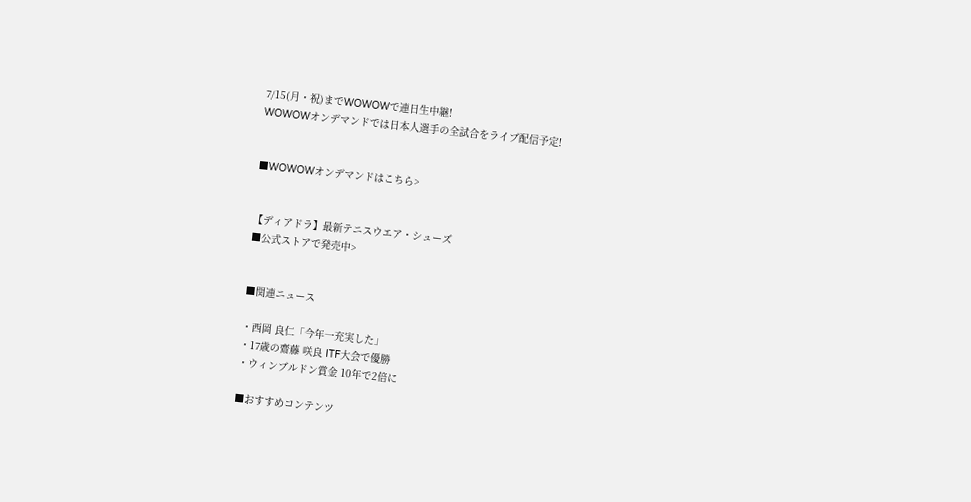7/15(月・祝)までWOWOWで連日生中継!
WOWOWオンデマンドでは日本人選手の全試合をライブ配信予定!


■WOWOWオンデマンドはこちら>


【ディアドラ】最新テニスウエア・シューズ
■公式ストアで発売中>


■関連ニュース

・西岡 良仁「今年一充実した」
・17歳の齋藤 咲良 ITF大会で優勝
・ウィンブルドン賞金 10年で2倍に

■おすすめコンテンツ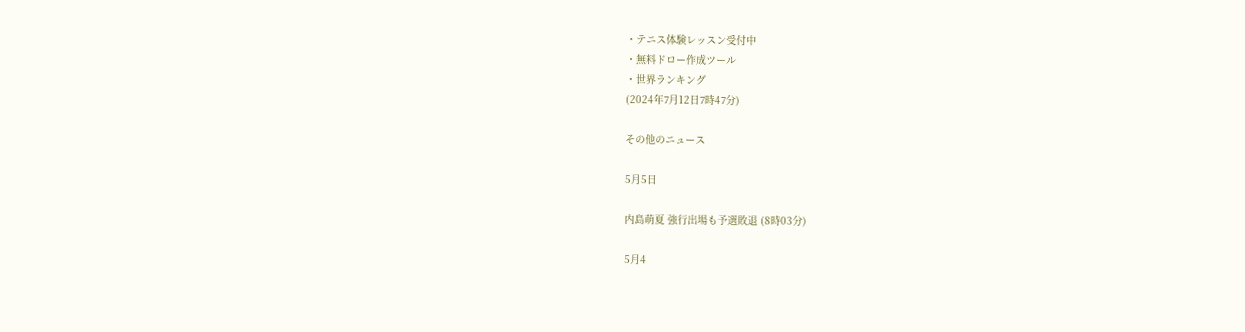・テニス体験レッスン受付中
・無料ドロー作成ツール
・世界ランキング
(2024年7月12日7時47分)

その他のニュース

5月5日

内島萌夏 強行出場も予選敗退 (8時03分)

5月4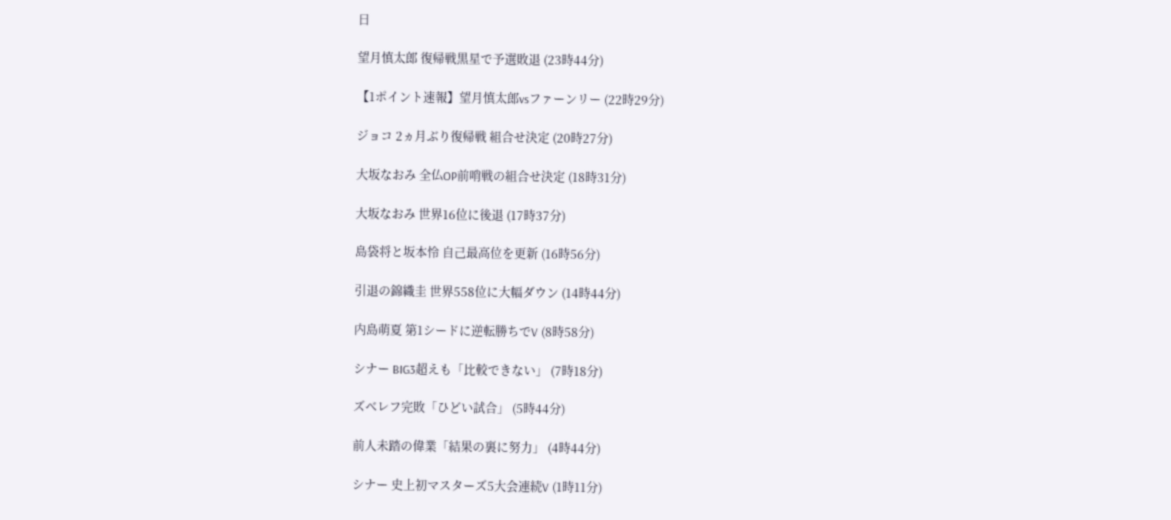日

望月慎太郎 復帰戦黒星で予選敗退 (23時44分)

【1ポイント速報】望月慎太郎vsファーンリー (22時29分)

ジョコ 2ヵ月ぶり復帰戦 組合せ決定 (20時27分)

大坂なおみ 全仏OP前哨戦の組合せ決定 (18時31分)

大坂なおみ 世界16位に後退 (17時37分)

島袋将と坂本怜 自己最高位を更新 (16時56分)

引退の錦織圭 世界558位に大幅ダウン (14時44分)

内島萌夏 第1シードに逆転勝ちでV (8時58分)

シナー BIG3超えも「比較できない」 (7時18分)

ズベレフ完敗「ひどい試合」 (5時44分)

前人未踏の偉業「結果の裏に努力」 (4時44分)

シナー 史上初マスターズ5大会連続V (1時11分)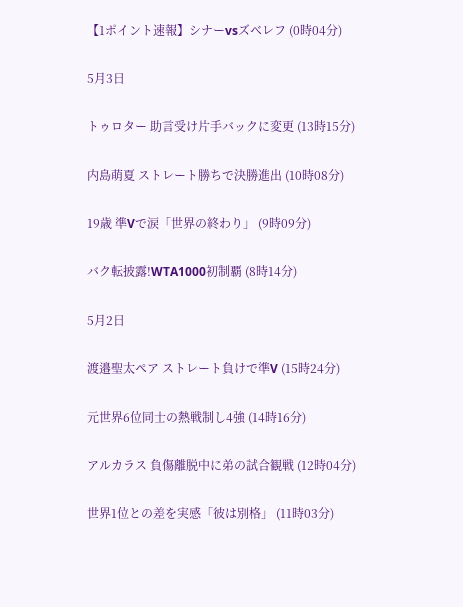【1ポイント速報】シナーvsズベレフ (0時04分)

5月3日

トゥロター 助言受け片手バックに変更 (13時15分)

内島萌夏 ストレート勝ちで決勝進出 (10時08分)

19歳 準Vで涙「世界の終わり」 (9時09分)

バク転披露!WTA1000初制覇 (8時14分)

5月2日

渡邉聖太ペア ストレート負けで準V (15時24分)

元世界6位同士の熱戦制し4強 (14時16分)

アルカラス 負傷離脱中に弟の試合観戦 (12時04分)

世界1位との差を実感「彼は別格」 (11時03分)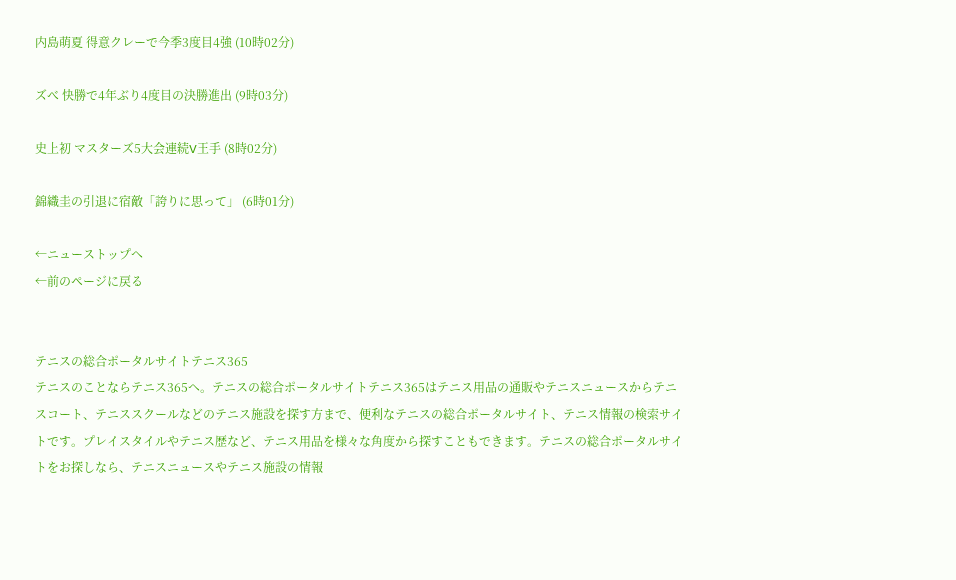内島萌夏 得意クレーで今季3度目4強 (10時02分)

ズべ 快勝で4年ぶり4度目の決勝進出 (9時03分)

史上初 マスターズ5大会連続V王手 (8時02分)

錦織圭の引退に宿敵「誇りに思って」 (6時01分)

←ニューストップへ
←前のページに戻る


テニスの総合ポータルサイトテニス365
テニスのことならテニス365へ。テニスの総合ポータルサイトテニス365はテニス用品の通販やテニスニュースからテニスコート、テニススクールなどのテニス施設を探す方まで、便利なテニスの総合ポータルサイト、テニス情報の検索サイトです。プレイスタイルやテニス歴など、テニス用品を様々な角度から探すこともできます。テニスの総合ポータルサイトをお探しなら、テニスニュースやテニス施設の情報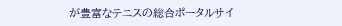が豊富なテニスの総合ポータルサイ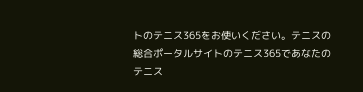トのテニス365をお使いください。テニスの総合ポータルサイトのテニス365であなたのテニス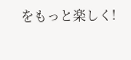をもっと楽しく!